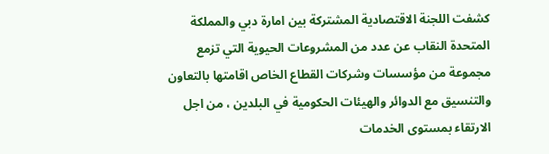كشفت اللجنة الاقتصادية المشتركة بين امارة دبي والمملكة المتحدة النقاب عن عدد من المشروعات الحيوية التي تزمع مجموعة من مؤسسات وشركات القطاع الخاص اقامتها بالتعاون والتنسيق مع الدوائر والهيئات الحكومية في البلدين ، من اجل الارتقاء بمستوى الخدمات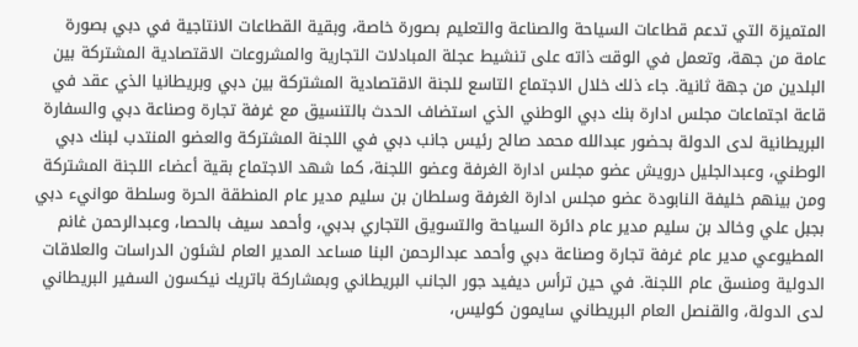المتميزة التي تدعم قطاعات السياحة والصناعة والتعليم بصورة خاصة، وبقية القطاعات الانتاجية في دبي بصورة عامة من جهة، وتعمل في الوقت ذاته على تنشيط عجلة المبادلات التجارية والمشروعات الاقتصادية المشتركة بين البلدين من جهة ثانية. جاء ذلك خلال الاجتماع التاسع للجنة الاقتصادية المشتركة بين دبي وبريطانيا الذي عقد في قاعة اجتماعات مجلس ادارة بنك دبي الوطني الذي استضاف الحدث بالتنسيق مع غرفة تجارة وصناعة دبي والسفارة البريطانية لدى الدولة بحضور عبدالله محمد صالح رئيس جانب دبي في اللجنة المشتركة والعضو المنتدب لبنك دبي الوطني، وعبدالجليل درويش عضو مجلس ادارة الغرفة وعضو اللجنة، كما شهد الاجتماع بقية أعضاء اللجنة المشتركة ومن بينهم خليفة النابودة عضو مجلس ادارة الغرفة وسلطان بن سليم مدير عام المنطقة الحرة وسلطة موانيء دبي بجبل علي وخالد بن سليم مدير عام دائرة السياحة والتسويق التجاري بدبي، وأحمد سيف بالحصا، وعبدالرحمن غانم المطيوعي مدير عام غرفة تجارة وصناعة دبي وأحمد عبدالرحمن البنا مساعد المدير العام لشئون الدراسات والعلاقات الدولية ومنسق عام اللجنة. في حين ترأس ديفيد جور الجانب البريطاني وبمشاركة باتريك نيكسون السفير البريطاني لدى الدولة، والقنصل العام البريطاني سايمون كوليس،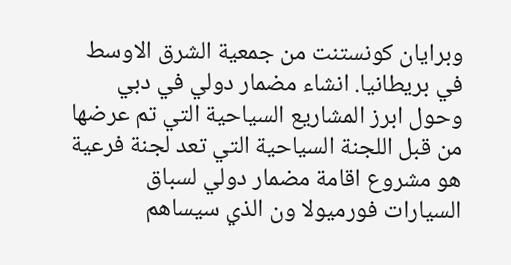وبرايان كونستنت من جمعية الشرق الاوسط في بريطانيا. انشاء مضمار دولي في دبي وحول ابرز المشاريع السياحية التي تم عرضها من قبل اللجنة السياحية التي تعد لجنة فرعية هو مشروع اقامة مضمار دولي لسباق السيارات فورميولا ون الذي سيساهم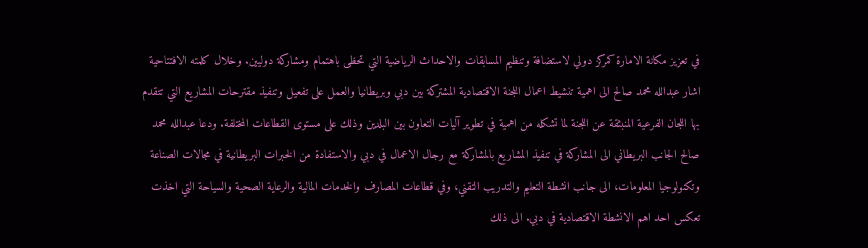في تعزيز مكانة الامارة كمركز دولي لاستضافة وتنظيم المسابقات والاحداث الرياضية التي تحظى باهتمام ومشاركة دوليين. وخلال كلمته الافتتاحية اشار عبدالله محمد صالح الى اهمية تنشيط اعمال اللجنة الاقتصادية المشتركة بين دبي وبريطانيا والعمل على تفعيل وتنفيذ مقترحات المشاريع التي تتقدم بها اللجان الفرعية المنبثقة عن اللجنة لما تشكله من اهمية في تطوير آليات التعاون بين البلدين وذلك على مستوى القطاعات المختلفة. ودعا عبدالله محمد صالح الجانب البريطاني الى المشاركة في تنفيذ المشاريع بالمشاركة مع رجال الاعمال في دبي والاستفادة من الخبرات البريطانية في مجالات الصناعة وتكنولوجيا المعلومات، الى جانب انشطة التعليم والتدريب التقني، وفي قطاعات المصارف والخدمات المالية والرعاية الصحية والسياحة التي اخذت تعكس احد اهم الانشطة الاقتصادية في دبي. الى ذلك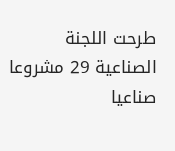طرحت اللجنة الصناعية 29 مشروعا صناعيا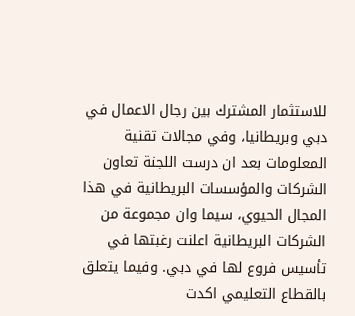للاستثمار المشترك بين رجال الاعمال في دبي وبريطانيا، وفي مجالات تقنية المعلومات بعد ان درست اللجنة تعاون الشركات والمؤسسات البريطانية في هذا المجال الحيوي، سيما وان مجموعة من الشركات البريطانية اعلنت رغبتها في تأسيس فروع لها في دبي. وفيما يتعلق بالقطاع التعليمي اكدت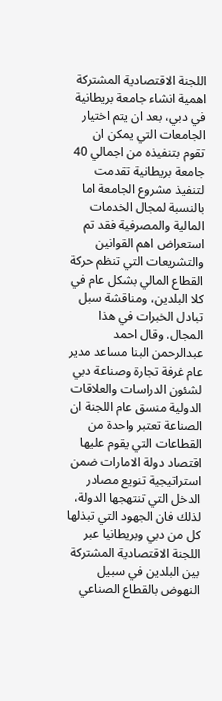اللجنة الاقتصادية المشتركة اهمية انشاء جامعة بريطانية في دبي، بعد ان يتم اختيار الجامعات التي يمكن ان تقوم بتنفيذه من اجمالي 40 جامعة بريطانية تقدمت لتنفيذ مشروع الجامعة اما بالنسبة لمجال الخدمات المالية والمصرفية فقد تم استعراض اهم القوانين والتشريعات التي تنظم حركة القطاع المالي بشكل عام في كلا البلدين، ومناقشة سبل تبادل الخبرات في هذا المجال. وقال احمد عبدالرحمن البنا مساعد مدير عام غرفة تجارة وصناعة دبي لشئون الدراسات والعلاقات الدولية منسق عام اللجنة ان الصناعة تعتبر واحدة من القطاعات التي يقوم عليها اقتصاد دولة الامارات ضمن استراتيجية تنويع مصادر الدخل التي تنتهجها الدولة، لذلك فان الجهود التي تبذلها كل من دبي وبريطانيا عبر اللجنة الاقتصادية المشتركة بين البلدين في سبيل النهوض بالقطاع الصناعي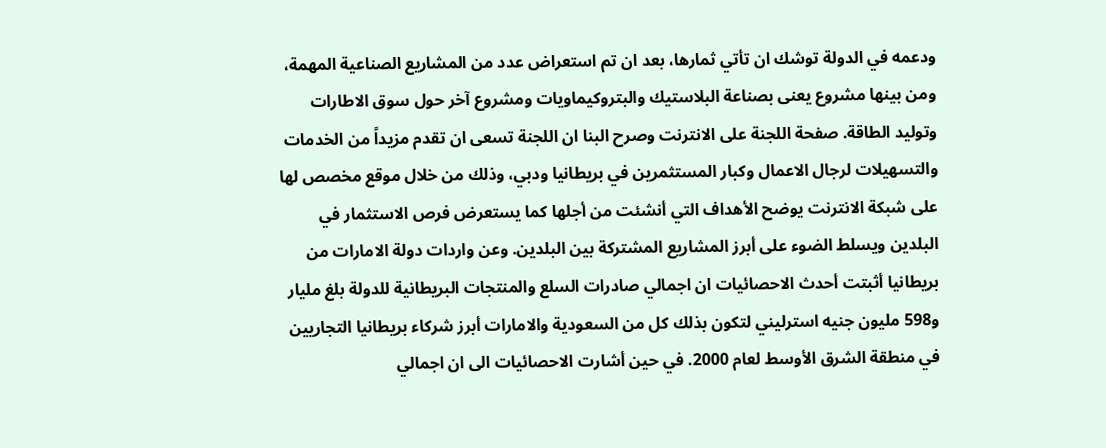ودعمه في الدولة توشك ان تأتي ثمارها، بعد ان تم استعراض عدد من المشاريع الصناعية المهمة، ومن بينها مشروع يعنى بصناعة البلاستيك والبتروكيماويات ومشروع آخر حول سوق الاطارات وتوليد الطاقة. صفحة اللجنة على الانترنت وصرح البنا ان اللجنة تسعى ان تقدم مزيداً من الخدمات والتسهيلات لرجال الاعمال وكبار المستثمرين في بريطانيا ودبي، وذلك من خلال موقع مخصص لها على شبكة الانترنت يوضح الأهداف التي أنشئت من أجلها كما يستعرض فرص الاستثمار في البلدين ويسلط الضوء على أبرز المشاريع المشتركة بين البلدين. وعن واردات دولة الامارات من بريطانيا أثبتت أحدث الاحصائيات ان اجمالي صادرات السلع والمنتجات البريطانية للدولة بلغ مليار و598 مليون جنيه استرليني لتكون بذلك كل من السعودية والامارات أبرز شركاء بريطانيا التجاريين في منطقة الشرق الأوسط لعام 2000. في حين أشارت الاحصائيات الى ان اجمالي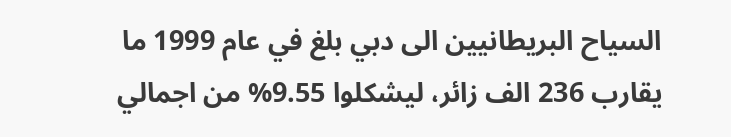السياح البريطانيين الى دبي بلغ في عام 1999 ما يقارب 236 الف زائر، ليشكلوا 9.55% من اجمالي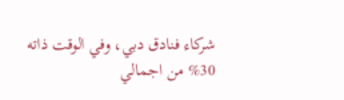شركاء فنادق دبي، وفي الوقت ذاته 30% من اجمالي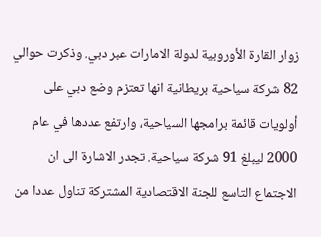زوار القارة الأوروبية لدولة الامارات عبر دبي. وذكرت حوالي 82 شركة سياحية بريطانية انها تعتزم وضع دبي على أولويات قائمة برامجها السياحية، وارتفع عددها في عام 2000 ليبلغ 91 شركة سياحية. تجدر الاشارة الى ان الاجتماع التاسع للجنة الاقتصادية المشتركة تناول عددا من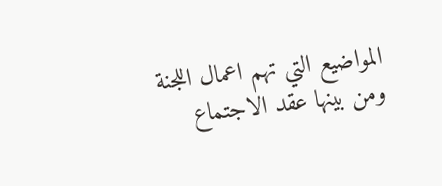المواضيع التي تهم اعمال اللجنة ومن بينها عقد الاجتماع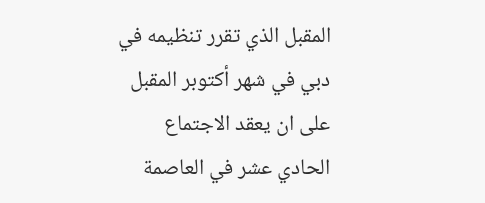المقبل الذي تقرر تنظيمه في دبي في شهر أكتوبر المقبل على ان يعقد الاجتماع الحادي عشر في العاصمة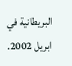البريطانية في ابريل 2002.